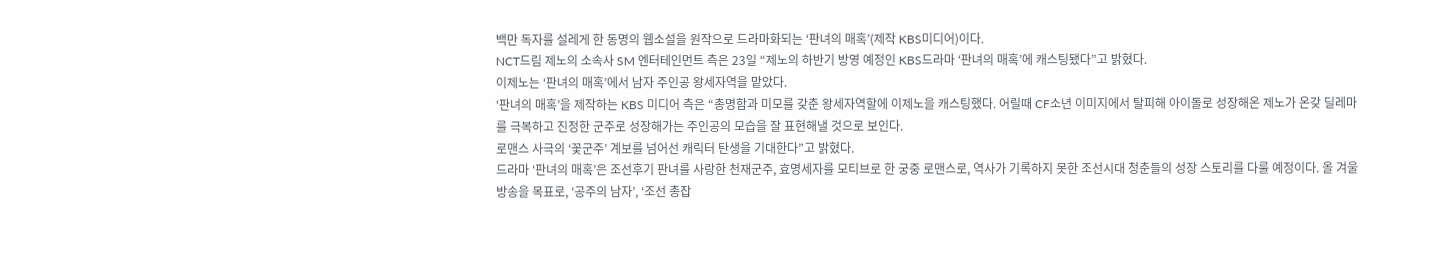백만 독자를 설레게 한 동명의 웹소설을 원작으로 드라마화되는 ‘판녀의 매혹’(제작 KBS미디어)이다.
NCT드림 제노의 소속사 SM 엔터테인먼트 측은 23일 “제노의 하반기 방영 예정인 KBS드라마 ‘판녀의 매혹’에 캐스팅됐다”고 밝혔다.
이제노는 ‘판녀의 매혹’에서 남자 주인공 왕세자역을 맡았다.
‘판녀의 매혹’을 제작하는 KBS 미디어 측은 “총명함과 미모를 갖춘 왕세자역할에 이제노을 캐스팅했다. 어릴때 CF소년 이미지에서 탈피해 아이돌로 성장해온 제노가 온갖 딜레마를 극복하고 진정한 군주로 성장해가는 주인공의 모습을 잘 표현해낼 것으로 보인다.
로맨스 사극의 ‘꽃군주’ 계보를 넘어선 캐릭터 탄생을 기대한다”고 밝혔다.
드라마 ‘판녀의 매혹’은 조선후기 판녀를 사랑한 천재군주, 효명세자를 모티브로 한 궁중 로맨스로, 역사가 기록하지 못한 조선시대 청춘들의 성장 스토리를 다룰 예정이다. 올 겨울 방송을 목표로, ‘공주의 남자’, ‘조선 총잡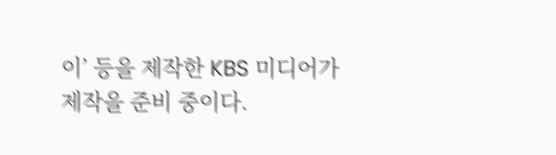이’ 등을 제작한 KBS 미디어가 제작을 준비 중이다.